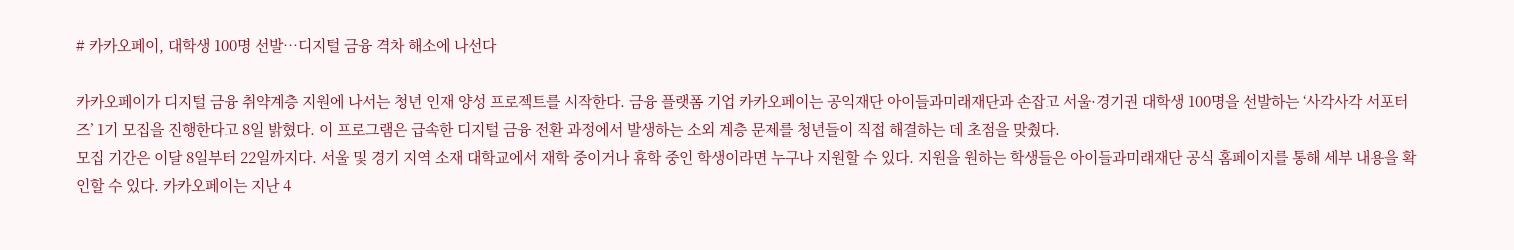# 카카오페이, 대학생 100명 선발…디지털 금융 격차 해소에 나선다

카카오페이가 디지털 금융 취약계층 지원에 나서는 청년 인재 양성 프로젝트를 시작한다. 금융 플랫폼 기업 카카오페이는 공익재단 아이들과미래재단과 손잡고 서울·경기권 대학생 100명을 선발하는 ‘사각사각 서포터즈’ 1기 모집을 진행한다고 8일 밝혔다. 이 프로그램은 급속한 디지털 금융 전환 과정에서 발생하는 소외 계층 문제를 청년들이 직접 해결하는 데 초점을 맞췄다.
모집 기간은 이달 8일부터 22일까지다. 서울 및 경기 지역 소재 대학교에서 재학 중이거나 휴학 중인 학생이라면 누구나 지원할 수 있다. 지원을 원하는 학생들은 아이들과미래재단 공식 홈페이지를 통해 세부 내용을 확인할 수 있다. 카카오페이는 지난 4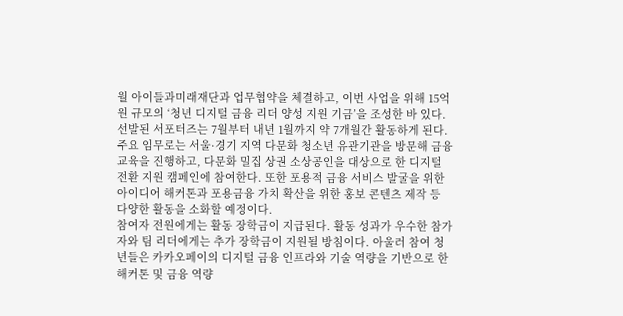월 아이들과미래재단과 업무협약을 체결하고, 이번 사업을 위해 15억원 규모의 ‘청년 디지털 금융 리더 양성 지원 기금’을 조성한 바 있다.
선발된 서포터즈는 7월부터 내년 1월까지 약 7개월간 활동하게 된다. 주요 임무로는 서울·경기 지역 다문화 청소년 유관기관을 방문해 금융 교육을 진행하고, 다문화 밀집 상권 소상공인을 대상으로 한 디지털 전환 지원 캠페인에 참여한다. 또한 포용적 금융 서비스 발굴을 위한 아이디어 해커톤과 포용금융 가치 확산을 위한 홍보 콘텐츠 제작 등 다양한 활동을 소화할 예정이다.
참여자 전원에게는 활동 장학금이 지급된다. 활동 성과가 우수한 참가자와 팀 리더에게는 추가 장학금이 지원될 방침이다. 아울러 참여 청년들은 카카오페이의 디지털 금융 인프라와 기술 역량을 기반으로 한 해커톤 및 금융 역량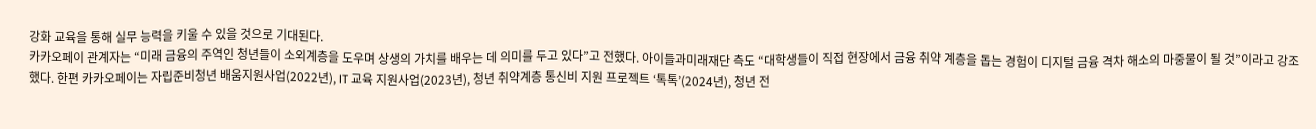강화 교육을 통해 실무 능력을 키울 수 있을 것으로 기대된다.
카카오페이 관계자는 “미래 금융의 주역인 청년들이 소외계층을 도우며 상생의 가치를 배우는 데 의미를 두고 있다”고 전했다. 아이들과미래재단 측도 “대학생들이 직접 현장에서 금융 취약 계층을 돕는 경험이 디지털 금융 격차 해소의 마중물이 될 것”이라고 강조했다. 한편 카카오페이는 자립준비청년 배움지원사업(2022년), IT 교육 지원사업(2023년), 청년 취약계층 통신비 지원 프로젝트 ‘톡톡’(2024년), 청년 전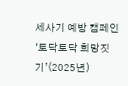세사기 예방 캠페인 ‘토닥토닥 희망짓기’(2025년)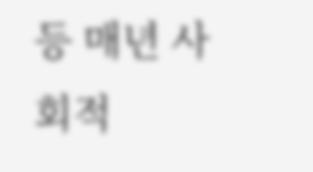등 매년 사회적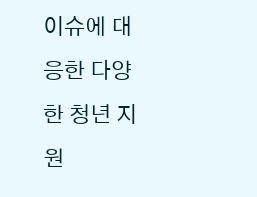이슈에 대응한 다양한 청년 지원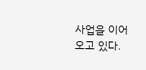사업을 이어오고 있다.